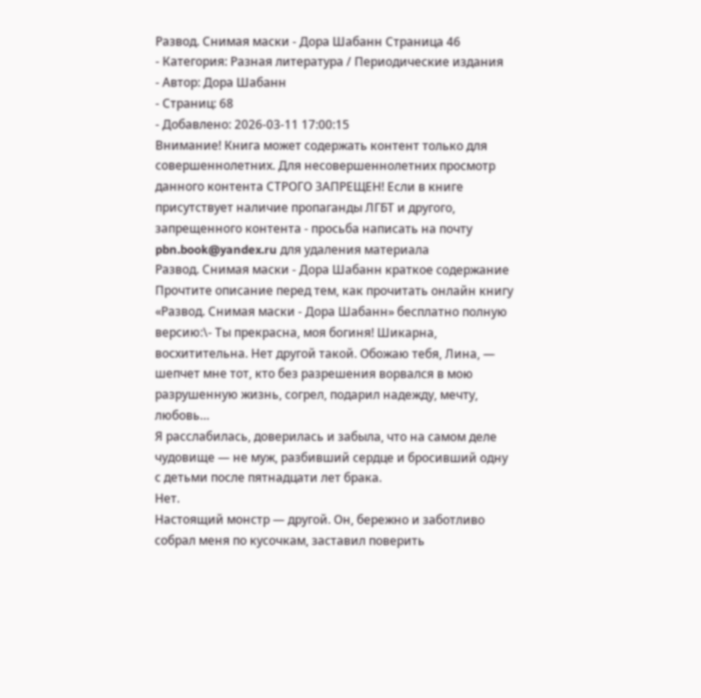Развод. Снимая маски - Дора Шабанн Страница 46
- Категория: Разная литература / Периодические издания
- Автор: Дора Шабанн
- Страниц: 68
- Добавлено: 2026-03-11 17:00:15
Внимание! Книга может содержать контент только для совершеннолетних. Для несовершеннолетних просмотр данного контента СТРОГО ЗАПРЕЩЕН! Если в книге присутствует наличие пропаганды ЛГБТ и другого, запрещенного контента - просьба написать на почту pbn.book@yandex.ru для удаления материала
Развод. Снимая маски - Дора Шабанн краткое содержание
Прочтите описание перед тем, как прочитать онлайн книгу «Развод. Снимая маски - Дора Шабанн» бесплатно полную версию:\- Ты прекрасна, моя богиня! Шикарна, восхитительна. Нет другой такой. Обожаю тебя, Лина, — шепчет мне тот, кто без разрешения ворвался в мою разрушенную жизнь, согрел, подарил надежду, мечту, любовь…
Я расслабилась, доверилась и забыла, что на самом деле чудовище — не муж, разбивший сердце и бросивший одну с детьми после пятнадцати лет брака.
Нет.
Настоящий монстр — другой. Он, бережно и заботливо собрал меня по кусочкам, заставил поверить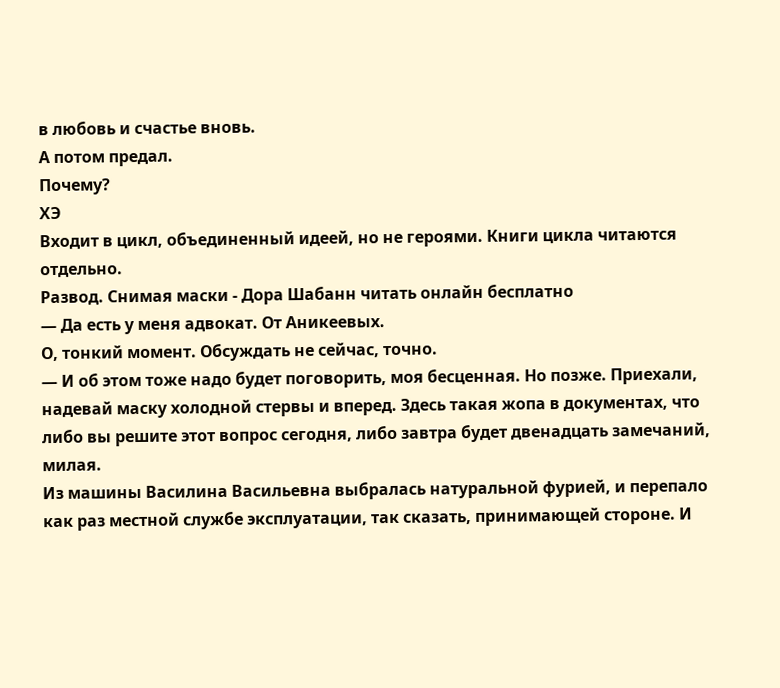в любовь и счастье вновь.
А потом предал.
Почему?
ХЭ
Входит в цикл, объединенный идеей, но не героями. Книги цикла читаются отдельно.
Развод. Снимая маски - Дора Шабанн читать онлайн бесплатно
— Да есть у меня адвокат. От Аникеевых.
О, тонкий момент. Обсуждать не сейчас, точно.
— И об этом тоже надо будет поговорить, моя бесценная. Но позже. Приехали, надевай маску холодной стервы и вперед. Здесь такая жопа в документах, что либо вы решите этот вопрос сегодня, либо завтра будет двенадцать замечаний, милая.
Из машины Василина Васильевна выбралась натуральной фурией, и перепало как раз местной службе эксплуатации, так сказать, принимающей стороне. И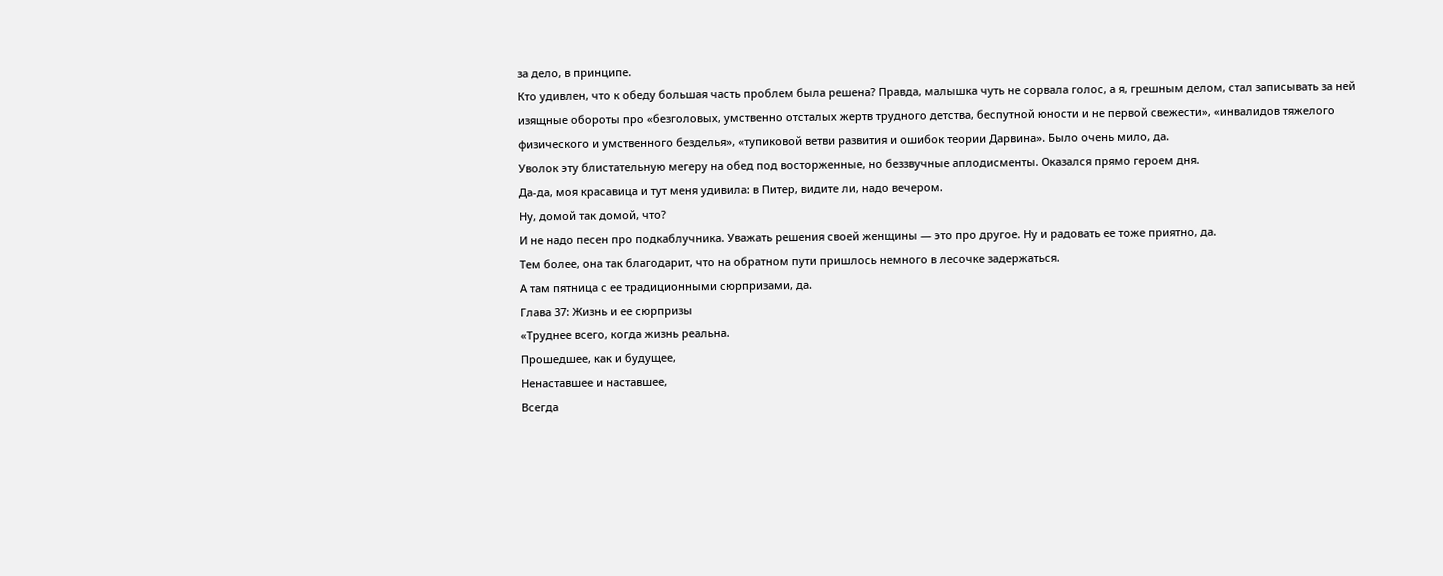за дело, в принципе.
Кто удивлен, что к обеду большая часть проблем была решена? Правда, малышка чуть не сорвала голос, а я, грешным делом, стал записывать за ней изящные обороты про «безголовых, умственно отсталых жертв трудного детства, беспутной юности и не первой свежести», «инвалидов тяжелого физического и умственного безделья», «тупиковой ветви развития и ошибок теории Дарвина». Было очень мило, да.
Уволок эту блистательную мегеру на обед под восторженные, но беззвучные аплодисменты. Оказался прямо героем дня.
Да-да, моя красавица и тут меня удивила: в Питер, видите ли, надо вечером.
Ну, домой так домой, что?
И не надо песен про подкаблучника. Уважать решения своей женщины — это про другое. Ну и радовать ее тоже приятно, да.
Тем более, она так благодарит, что на обратном пути пришлось немного в лесочке задержаться.
А там пятница с ее традиционными сюрпризами, да.
Глава 37: Жизнь и ее сюрпризы
«Труднее всего, когда жизнь реальна.
Прошедшее, как и будущее,
Ненаставшее и наставшее,
Всегда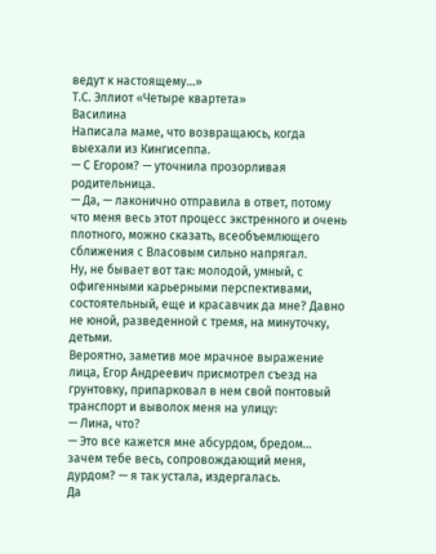ведут к настоящему…»
Т.С. Эллиот «Четыре квартета»
Василина
Написала маме, что возвращаюсь, когда выехали из Кингисеппа.
— С Егором? — уточнила прозорливая родительница.
— Да, — лаконично отправила в ответ, потому что меня весь этот процесс экстренного и очень плотного, можно сказать, всеобъемлющего сближения с Власовым сильно напрягал.
Ну, не бывает вот так: молодой, умный, с офигенными карьерными перспективами, состоятельный, еще и красавчик да мне? Давно не юной, разведенной с тремя, на минуточку, детьми.
Вероятно, заметив мое мрачное выражение лица, Егор Андреевич присмотрел съезд на грунтовку, припарковал в нем свой понтовый транспорт и выволок меня на улицу:
— Лина, что?
— Это все кажется мне абсурдом, бредом… зачем тебе весь, сопровождающий меня, дурдом? — я так устала, издергалась.
Да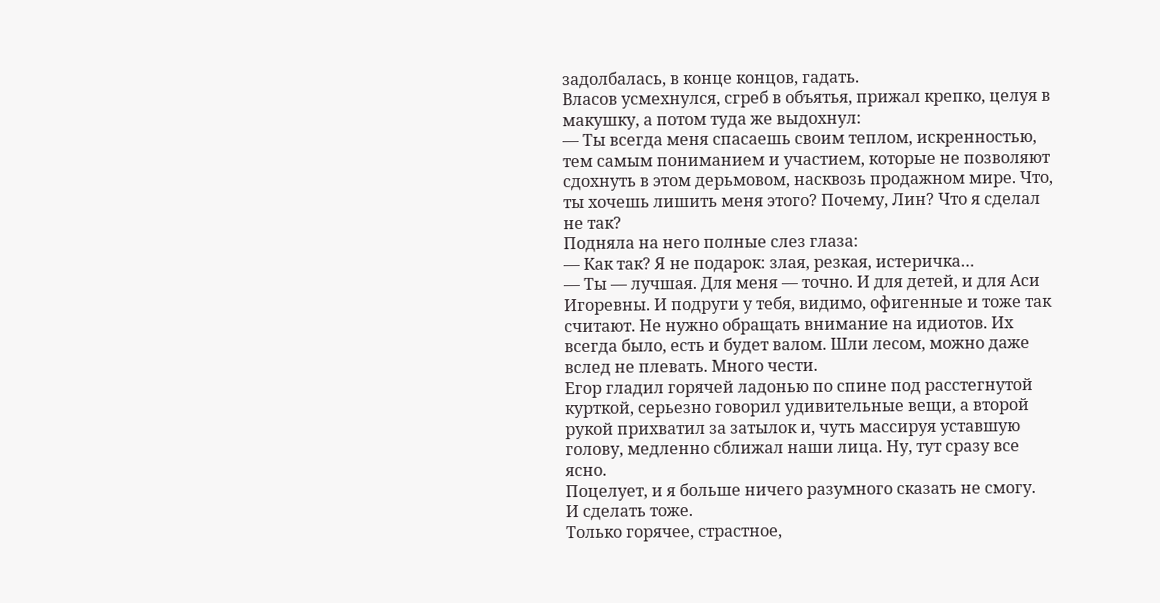задолбалась, в конце концов, гадать.
Власов усмехнулся, сгреб в объятья, прижал крепко, целуя в макушку, а потом туда же выдохнул:
— Ты всегда меня спасаешь своим теплом, искренностью, тем самым пониманием и участием, которые не позволяют сдохнуть в этом дерьмовом, насквозь продажном мире. Что, ты хочешь лишить меня этого? Почему, Лин? Что я сделал не так?
Подняла на него полные слез глаза:
— Как так? Я не подарок: злая, резкая, истеричка…
— Ты — лучшая. Для меня — точно. И для детей, и для Аси Игоревны. И подруги у тебя, видимо, офигенные и тоже так считают. Не нужно обращать внимание на идиотов. Их всегда было, есть и будет валом. Шли лесом, можно даже вслед не плевать. Много чести.
Егор гладил горячей ладонью по спине под расстегнутой курткой, серьезно говорил удивительные вещи, а второй рукой прихватил за затылок и, чуть массируя уставшую голову, медленно сближал наши лица. Ну, тут сразу все ясно.
Поцелует, и я больше ничего разумного сказать не смогу.
И сделать тоже.
Только горячее, страстное,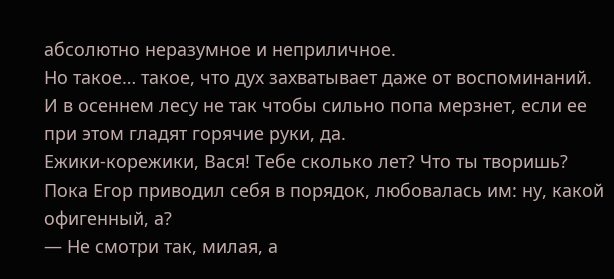абсолютно неразумное и неприличное.
Но такое… такое, что дух захватывает даже от воспоминаний.
И в осеннем лесу не так чтобы сильно попа мерзнет, если ее при этом гладят горячие руки, да.
Ежики-корежики, Вася! Тебе сколько лет? Что ты творишь?
Пока Егор приводил себя в порядок, любовалась им: ну, какой офигенный, а?
— Не смотри так, милая, а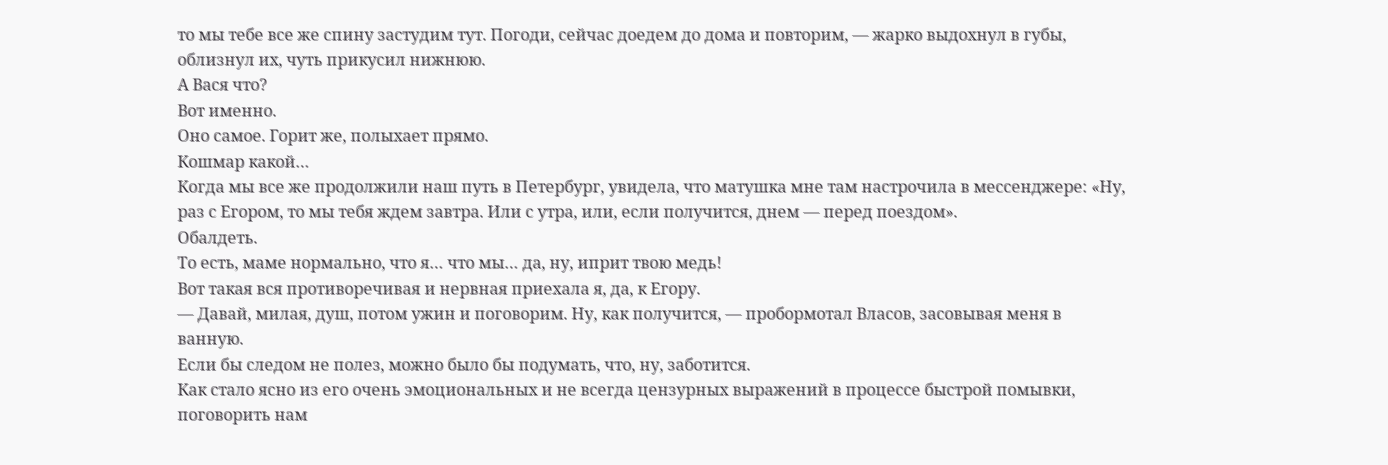то мы тебе все же спину застудим тут. Погоди, сейчас доедем до дома и повторим, — жарко выдохнул в губы, облизнул их, чуть прикусил нижнюю.
А Вася что?
Вот именно.
Оно самое. Горит же, полыхает прямо.
Кошмар какой…
Когда мы все же продолжили наш путь в Петербург, увидела, что матушка мне там настрочила в мессенджере: «Ну, раз с Егором, то мы тебя ждем завтра. Или с утра, или, если получится, днем — перед поездом».
Обалдеть.
То есть, маме нормально, что я… что мы… да, ну, иприт твою медь!
Вот такая вся противоречивая и нервная приехала я, да, к Егору.
— Давай, милая, душ, потом ужин и поговорим. Ну, как получится, — пробормотал Власов, засовывая меня в ванную.
Если бы следом не полез, можно было бы подумать, что, ну, заботится.
Как стало ясно из его очень эмоциональных и не всегда цензурных выражений в процессе быстрой помывки, поговорить нам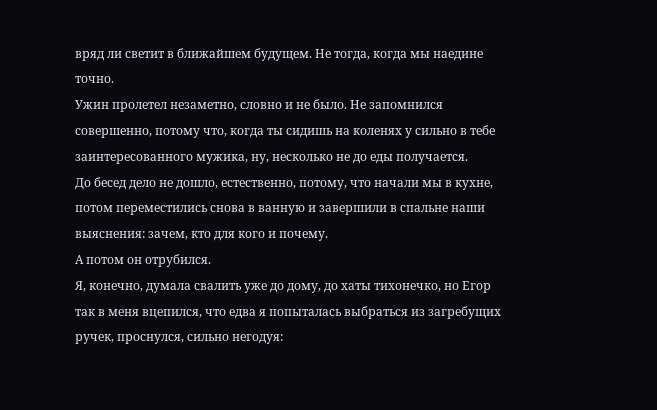вряд ли светит в ближайшем будущем. Не тогда, когда мы наедине точно.
Ужин пролетел незаметно, словно и не было. Не запомнился совершенно, потому что, когда ты сидишь на коленях у сильно в тебе заинтересованного мужика, ну, несколько не до еды получается.
До бесед дело не дошло, естественно, потому, что начали мы в кухне, потом переместились снова в ванную и завершили в спальне наши выяснения: зачем, кто для кого и почему.
А потом он отрубился.
Я, конечно, думала свалить уже до дому, до хаты тихонечко, но Егор так в меня вцепился, что едва я попыталась выбраться из загребущих ручек, проснулся, сильно негодуя: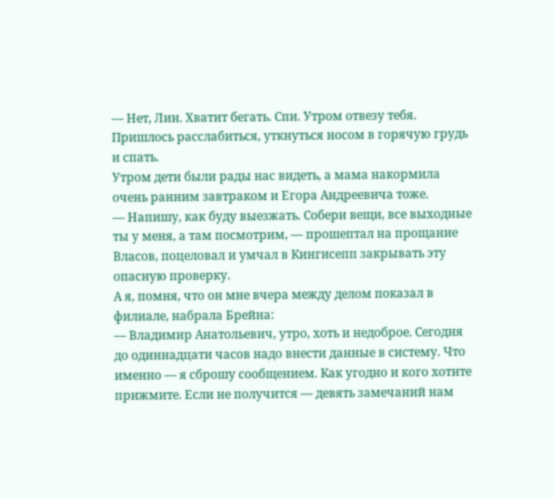— Нет, Лин. Хватит бегать. Спи. Утром отвезу тебя.
Пришлось расслабиться, уткнуться носом в горячую грудь и спать.
Утром дети были рады нас видеть, а мама накормила очень ранним завтраком и Егора Андреевича тоже.
— Напишу, как буду выезжать. Собери вещи, все выходные ты у меня, а там посмотрим, — прошептал на прощание Власов, поцеловал и умчал в Кингисепп закрывать эту опасную проверку.
А я, помня, что он мне вчера между делом показал в филиале, набрала Брейна:
— Владимир Анатольевич, утро, хоть и недоброе. Сегодня до одиннадцати часов надо внести данные в систему. Что именно — я сброшу сообщением. Как угодно и кого хотите прижмите. Если не получится — девять замечаний нам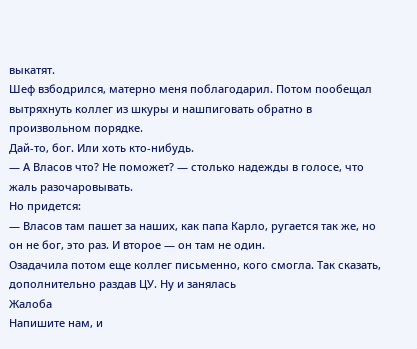выкатят.
Шеф взбодрился, матерно меня поблагодарил. Потом пообещал вытряхнуть коллег из шкуры и нашпиговать обратно в произвольном порядке.
Дай-то, бог. Или хоть кто-нибудь.
— А Власов что? Не поможет? — столько надежды в голосе, что жаль разочаровывать.
Но придется:
— Власов там пашет за наших, как папа Карло, ругается так же, но он не бог, это раз. И второе — он там не один.
Озадачила потом еще коллег письменно, кого смогла. Так сказать, дополнительно раздав ЦУ. Ну и занялась
Жалоба
Напишите нам, и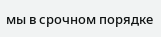мы в срочном порядке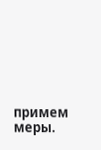примем меры.